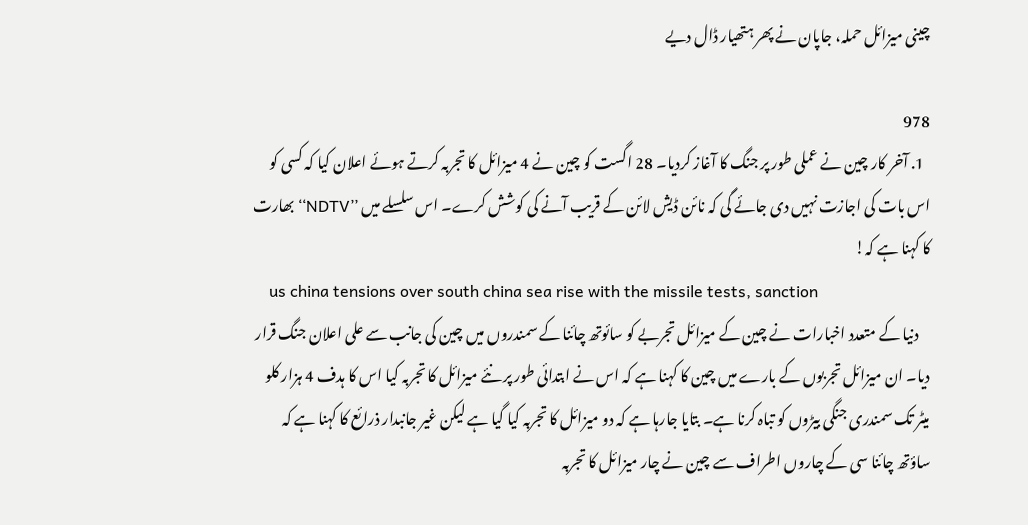چینی میزائل حملہ، جاپان نے پھر ہتھیار ڈال دیے

978
  1. آخر کار چین نے عملی طور پر جنگ کا آغاز کردیا۔ 28 اگست کو چین نے 4 میزائل کا تجربہ کرتے ہوئے اعلان کیا کہ کسی کو اس بات کی اجازت نہیں دی جائے گی کہ نائن ڈیش لائن کے قریب آنے کی کوشش کرے۔ اس سلسلے میں ’’NDTV‘‘ بھارت کا کہنا ہے کہ!
    us china tensions over south china sea rise with the missile tests, sanction
    دنیا کے متعدد اخبارات نے چین کے میزائل تجربے کو سائوتھ چائنا کے سمندروں میں چین کی جانب سے علی اعلان جنگ قرار دیا۔ ان میزائل تجربوں کے بارے میں چین کا کہنا ہے کہ اس نے ابتدائی طور پر نئے میزائل کا تجربہ کیا اس کا ہدف 4 ہزار کلو میٹر تک سمندری جنگی بیڑوں کو تباہ کرنا ہے۔ بتایا جارہا ہے کہ دو میزائل کا تجربہ کیا گیا ہے لیکن غیر جانبدار ذرائع کا کہنا ہے کہ ساؤتھ چائنا سی کے چاروں اطراف سے چین نے چار میزائل کا تجربہ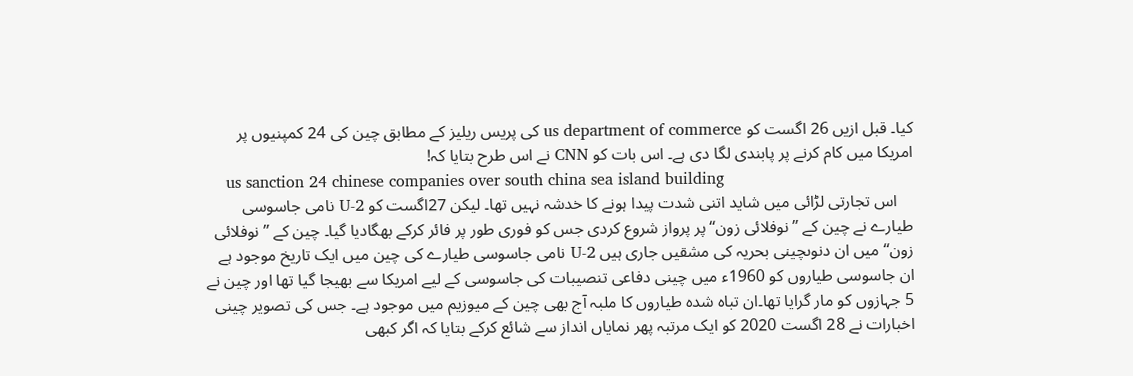کیا۔ قبل ازیں 26 اگست کو us department of commerce کی پریس ریلیز کے مطابق چین کی 24 کمپنیوں پر امریکا میں کام کرنے پر پابندی لگا دی ہے۔ اس بات کو CNN نے اس طرح بتایا کہ!
    us sanction 24 chinese companies over south china sea island building
    اس تجارتی لڑائی میں شاید اتنی شدت پیدا ہونے کا خدشہ نہیں تھا۔ لیکن 27اگست کو U-2 نامی جاسوسی طیارے نے چین کے ’’نوفلائی زون‘‘ پر پرواز شروع کردی جس کو فوری طور پر فائر کرکے بھگادیا گیا۔ چین کے ’’نوفلائی زون‘‘ میں ان دنوںچینی بحریہ کی مشقیں جاری ہیں U-2 نامی جاسوسی طیارے کی چین میں ایک تاریخ موجود ہے ان جاسوسی طیاروں کو 1960ء میں چینی دفاعی تنصیبات کی جاسوسی کے لیے امریکا سے بھیجا گیا تھا اور چین نے 5 جہازوں کو مار گرایا تھا۔ان تباہ شدہ طیاروں کا ملبہ آج بھی چین کے میوزیم میں موجود ہے۔ جس کی تصویر چینی اخبارات نے 28 اگست 2020 کو ایک مرتبہ پھر نمایاں انداز سے شائع کرکے بتایا کہ اگر کبھی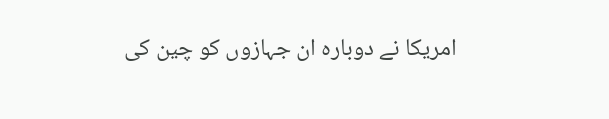امریکا نے دوبارہ ان جہازوں کو چین کی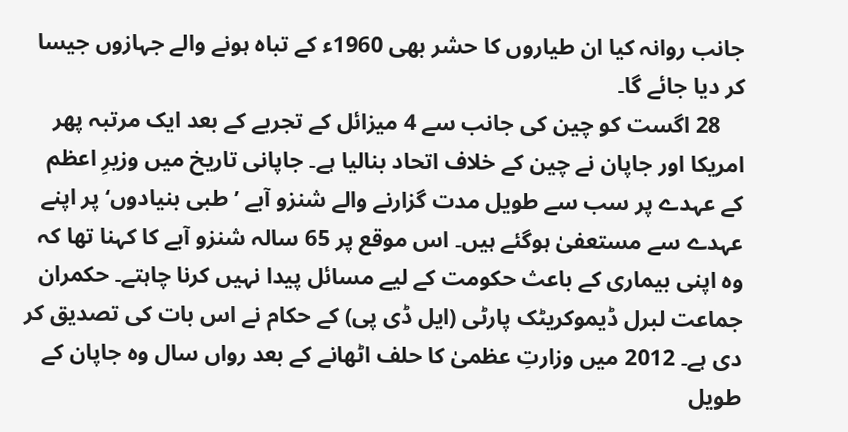جانب روانہ کیا ان طیاروں کا حشر بھی 1960ء کے تباہ ہونے والے جہازوں جیسا کر دیا جائے گا۔
    28 اگست کو چین کی جانب سے 4 میزائل کے تجربے کے بعد ایک مرتبہ پھر امریکا اور جاپان نے چین کے خلاف اتحاد بنالیا ہے۔ جاپانی تاریخ میں وزیرِ اعظم کے عہدے پر سب سے طویل مدت گزارنے والے شنزو آبے ’طبی بنیادوں‘ پر اپنے عہدے سے مستعفیٰ ہوگئے ہیں۔ اس موقع پر 65 سالہ شنزو آبے کا کہنا تھا کہ وہ اپنی بیماری کے باعث حکومت کے لیے مسائل پیدا نہیں کرنا چاہتے۔ حکمران جماعت لبرل ڈیموکریٹک پارٹی (ایل ڈی پی) کے حکام نے اس بات کی تصدیق کر دی ہے۔ 2012 میں وزارتِ عظمیٰ کا حلف اٹھانے کے بعد رواں سال وہ جاپان کے طویل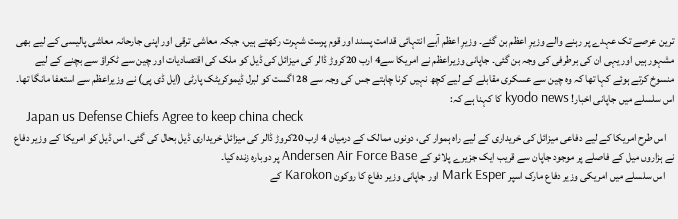ترین عرصے تک عہدے پر رہنے والے وزیرِ اعظم بن گئے۔ وزیرِ اعظم آبے انتہائی قدامت پسند اور قوم پرست شہرت رکھتے ہیں، جبکہ معاشی ترقی اور اپنی جارحانہ معاشی پالیسی کے لیے بھی مشہور ہیں اور یہی ان کی برطرفی کی وجہ بن گئی۔ جاپانی وزیراعظم نے امریکا سے4 ارب 20کروڑ ڈالر کی میزائل کی ڈیل کو ملک کی اقتصادیات اور چین سے ٹکراؤ سے بچنے کے لیے منسوخ کرتے ہوئے کہا تھا کہ وہ چین سے عسکری مقابلے کے لیے کچھ نہیں کرنا چاہتے جس کی وجہ سے 28 اگست کو لبرل ڈیموکریٹک پارٹی (ایل ڈی پی) نے وزیراعظم سے استعفا مانگا تھا۔ اس سلسلے میں جاپانی اخبار! kyodo news کا کہنا ہے کہ:
    Japan us Defense Chiefs Agree to keep china check
    اس طرح امریکا کے لیے دفاعی میزائل کی خریداری کے لیے راہ ہموار کی، دونوں ممالک کے درمیان 4 ارب 20کروڑ ڈالر کی میزائل خریداری ڈیل بحال کی گئی۔ اس ڈیل کو امریکا کے وزیر دفاع نے ہزاروں میل کے فاصلے پر موجود جاپان سے قریب ایک جزیرے پلائو کے Andersen Air Force Base پر دوبارہ زندہ کیا۔
    اس سلسلے میں امریکی وزیر دفاع مارک اسپر Mark Esper اور جاپانی وزیر دفاع کا روکون Karokon کے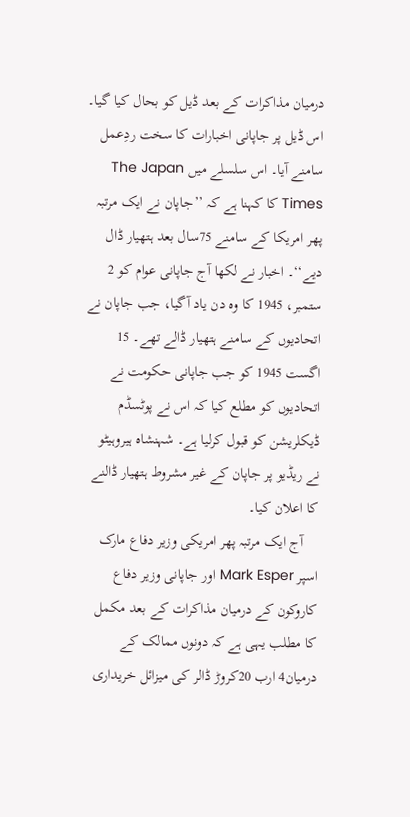درمیان مذاکرات کے بعد ڈیل کو بحال کیا گیا۔ اس ڈیل پر جاپانی اخبارات کا سخت ردِعمل سامنے آیا۔ اس سلسلے میں The Japan Times کا کہنا ہے کہ ’’جاپان نے ایک مرتبہ پھر امریکا کے سامنے 75سال بعد ہتھیار ڈال دیے‘‘۔ اخبار نے لکھا آج جاپانی عوام کو 2 ستمبر، 1945 کا وہ دن یاد آگیا، جب جاپان نے اتحادیوں کے سامنے ہتھیار ڈالے تھے۔ 15 اگست 1945 کو جب جاپانی حکومت نے اتحادیوں کو مطلع کیا کہ اس نے پوٹسڈم ڈیکلریشن کو قبول کرلیا ہے۔ شہنشاہ ہیروہیٹو نے ریڈیو پر جاپان کے غیر مشروط ہتھیار ڈالنے کا اعلان کیا۔
    آج ایک مرتبہ پھر امریکی وزیر دفاع مارک اسپر Mark Esper اور جاپانی وزیر دفاع کاروکون کے درمیان مذاکرات کے بعد مکمل کا مطلب یہی ہے کہ دونوں ممالک کے درمیان4 ارب 20کروڑ ڈالر کی میزائل خریداری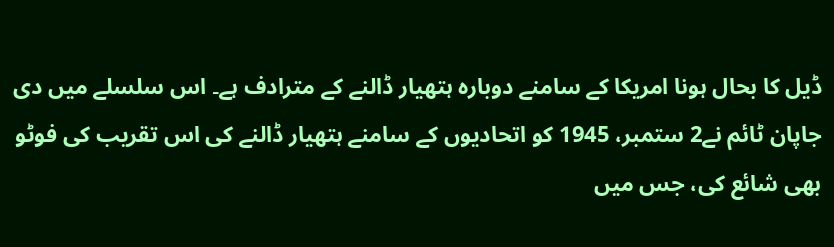ڈیل کا بحال ہونا امریکا کے سامنے دوبارہ ہتھیار ڈالنے کے مترادف ہے۔ اس سلسلے میں دی جاپان ٹائم نے2 ستمبر، 1945 کو اتحادیوں کے سامنے ہتھیار ڈالنے کی اس تقریب کی فوٹو بھی شائع کی، جس میں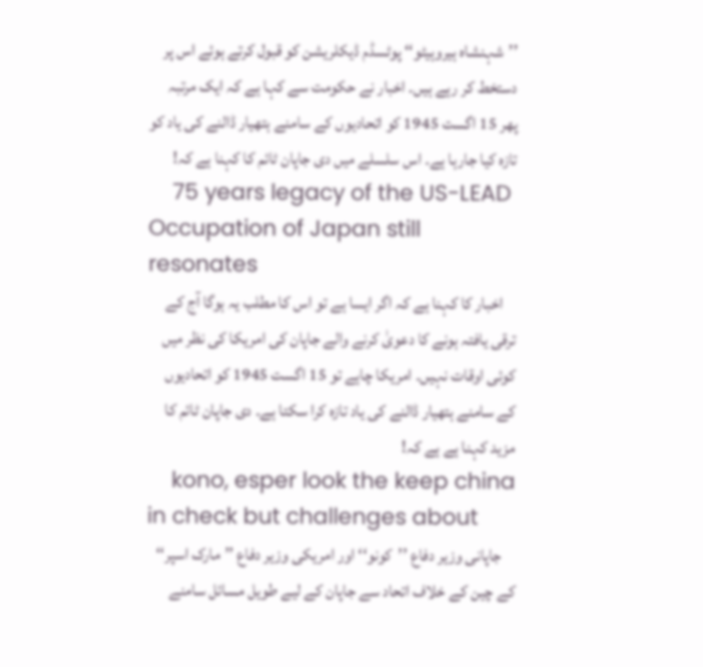’’شہنشاہ ہیروہیٹو‘‘ پوٹسڈم ڈیکلریشن کو قبول کرتے ہوئے اس پر دستخط کر رہے ہیں۔ اخبار نے حکومت سے کہا ہے کہ ایک مرتبہ پھر 15 اگست 1945 کو اتحادیوں کے سامنے ہتھیار ڈالنے کی یاد کو تازہ کیا جارہا ہے۔ اس سلسلے میں دی جاپان ٹائم کا کہنا ہے کہ!
    75 years legacy of the US-LEAD Occupation of Japan still resonates
    اخبار کا کہنا ہے کہ اگر ایسا ہے تو اس کا مطلب یہ ہوگا آج کے ترقی یافتہ ہونے کا دعویٰ کرنے والے جاپان کی امریکا کی نظر میں کوئی اوقات نہیں۔ امریکا چاہے تو 15 اگست 1945 کو اتحادیوں کے سامنے ہتھیار ڈالنے کی یاد تازہ کرا سکتا ہے۔ دی جاپان ٹائم کا مزید کہنا ہے ہے کہ!
    kono, esper look the keep china in check but challenges about
    جاپانی وزیر دفاع ’’کونو‘‘ اور امریکی وزیر دفاع ’’مارک اسپر‘‘ کے چین کے خلاف اتحاد سے جاپان کے لیے طویل مسائل سامنے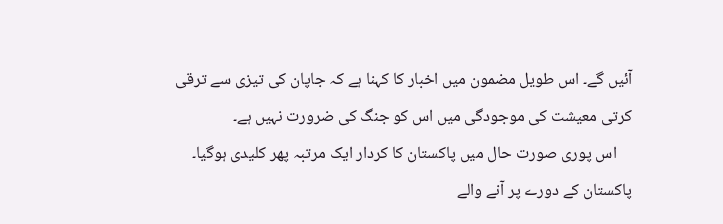آئیں گے۔ اس طویل مضمون میں اخبار کا کہنا ہے کہ جاپان کی تیزی سے ترقی کرتی معیشت کی موجودگی میں اس کو جنگ کی ضرورت نہیں ہے۔
    اس پوری صورت حال میں پاکستان کا کردار ایک مرتبہ پھر کلیدی ہوگیا۔ پاکستان کے دورے پر آنے والے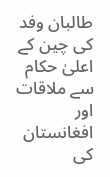طالبان وفد کی چین کے اعلیٰ حکام سے ملاقات اور افغانستان کی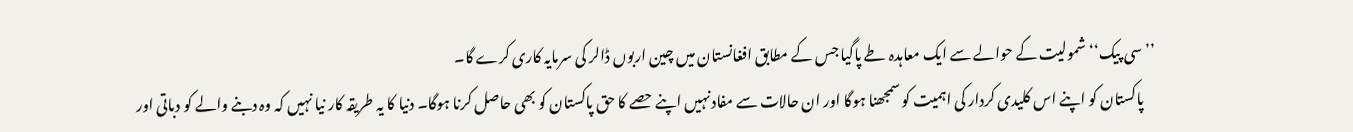’’سی پیک‘‘ شمولیت کے حوالے سے ایک معاہدہ طے پاگیا جس کے مطابق افغانستان میں چین اربوں ڈالر کی سرمایہ کاری کرے گا۔
    پاکستان کو اپنے اس کلیدی کردار کی اہمیت کو سمجھنا ہوگا اور ان حالات سے مفاد نہیں اپنے حصے کا حق پاکستان کو بھی حاصل کرنا ہوگا۔ دنیا کا یہ طریقہ کار نیا نہیں کہ وہ دبنے والے کو دباتی اور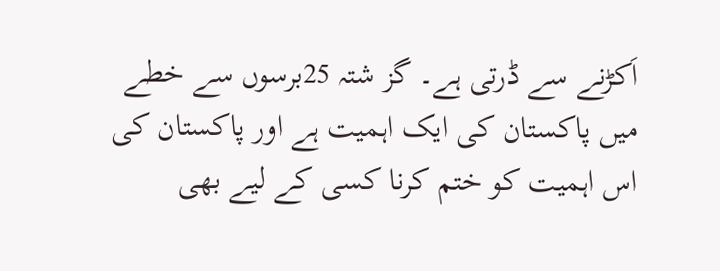اَکڑنے سے ڈرتی ہے۔ گز شتہ 25برسوں سے خطے میں پاکستان کی ایک اہمیت ہے اور پاکستان کی اس اہمیت کو ختم کرنا کسی کے لیے بھی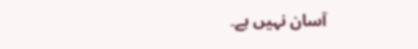آسان نہیں ہے۔